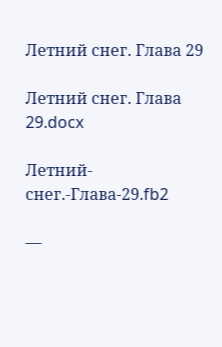Летний снег. Глава 29

Летний снег. Глава 29.docx

Летний-снег.-Глава-29.fb2

—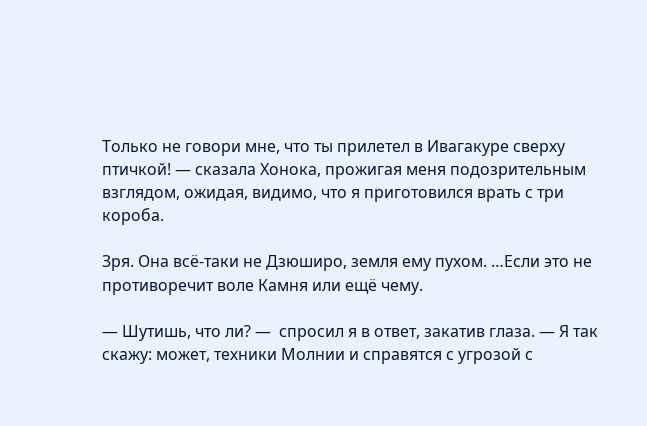Только не говори мне, что ты прилетел в Ивагакуре сверху птичкой! — сказала Хонока, прожигая меня подозрительным взглядом, ожидая, видимо, что я приготовился врать с три короба.

Зря. Она всё-таки не Дзюширо, земля ему пухом. …Если это не противоречит воле Камня или ещё чему.

— Шутишь, что ли? —  спросил я в ответ, закатив глаза. — Я так скажу: может, техники Молнии и справятся с угрозой с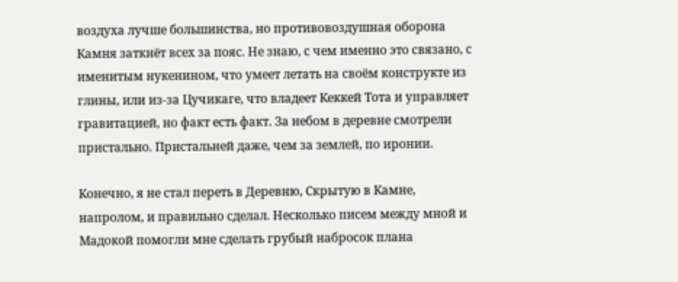воздуха лучше большинства, но противовоздушная оборона Камня заткнёт всех за пояс. Не знаю, с чем именно это связано, с именитым нукенином, что умеет летать на своём конструкте из глины, или из-за Цучикаге, что владеет Кеккей Тота и управляет гравитацией, но факт есть факт. За небом в деревне смотрели пристально. Пристальней даже, чем за землей, по иронии.

Конечно, я не стал переть в Деревню, Скрытую в Камне, напролом, и правильно сделал. Несколько писем между мной и Мадокой помогли мне сделать грубый набросок плана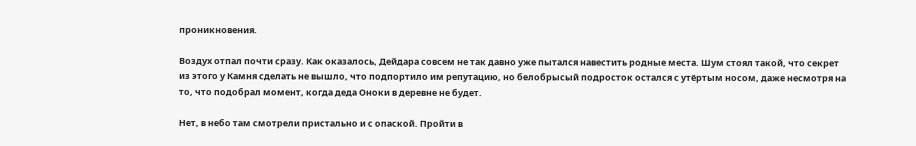проникновения.

Воздух отпал почти сразу. Как оказалось, Дейдара совсем не так давно уже пытался навестить родные места. Шум стоял такой, что секрет из этого у Камня сделать не вышло, что подпортило им репутацию, но белобрысый подросток остался с утёртым носом, даже несмотря на то, что подобрал момент, когда деда Оноки в деревне не будет.

Нет, в небо там смотрели пристально и с опаской. Пройти в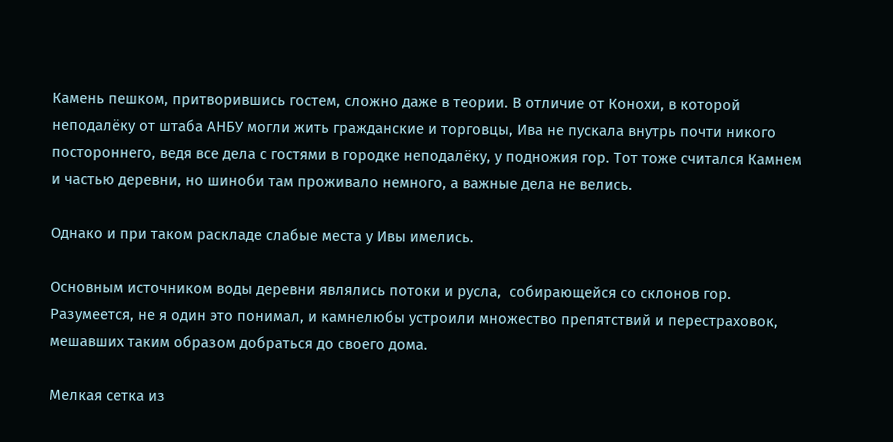Камень пешком, притворившись гостем, сложно даже в теории. В отличие от Конохи, в которой неподалёку от штаба АНБУ могли жить гражданские и торговцы, Ива не пускала внутрь почти никого постороннего, ведя все дела с гостями в городке неподалёку, у подножия гор. Тот тоже считался Камнем и частью деревни, но шиноби там проживало немного, а важные дела не велись.

Однако и при таком раскладе слабые места у Ивы имелись.

Основным источником воды деревни являлись потоки и русла,  собирающейся со склонов гор. Разумеется, не я один это понимал, и камнелюбы устроили множество препятствий и перестраховок, мешавших таким образом добраться до своего дома.

Мелкая сетка из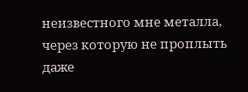неизвестного мне металла, через которую не проплыть даже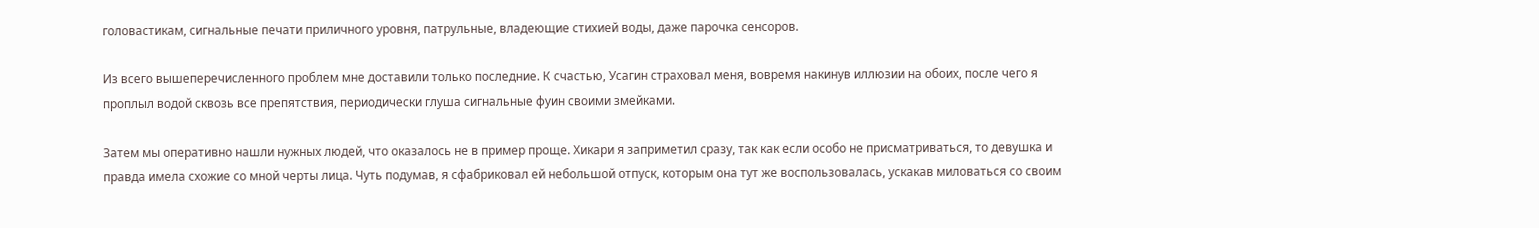головастикам, сигнальные печати приличного уровня, патрульные, владеющие стихией воды, даже парочка сенсоров.

Из всего вышеперечисленного проблем мне доставили только последние. К счастью, Усагин страховал меня, вовремя накинув иллюзии на обоих, после чего я проплыл водой сквозь все препятствия, периодически глуша сигнальные фуин своими змейками.

Затем мы оперативно нашли нужных людей, что оказалось не в пример проще. Хикари я заприметил сразу, так как если особо не присматриваться, то девушка и правда имела схожие со мной черты лица. Чуть подумав, я сфабриковал ей небольшой отпуск, которым она тут же воспользовалась, ускакав миловаться со своим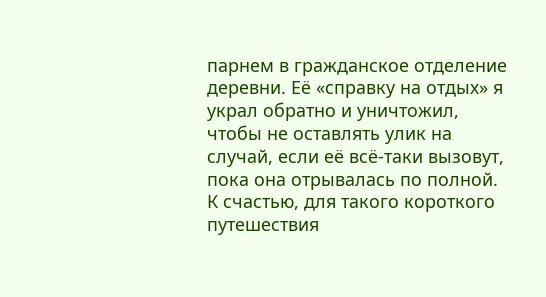парнем в гражданское отделение деревни. Её «справку на отдых» я украл обратно и уничтожил, чтобы не оставлять улик на случай, если её всё-таки вызовут, пока она отрывалась по полной. К счастью, для такого короткого путешествия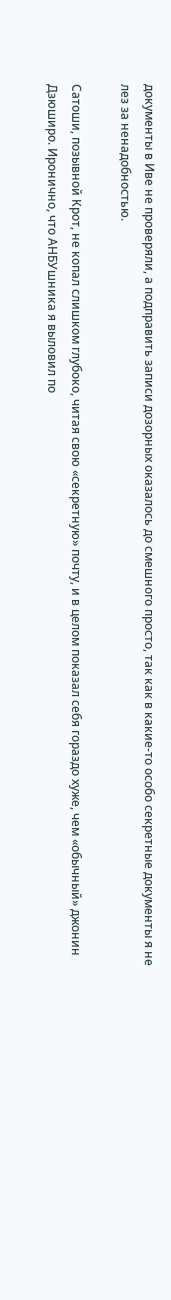документы в Иве не проверяли, а подправить записи дозорных оказалось до смешного просто, так как в какие-то особо секретные документы я не  лез за ненадобностью.

Сатоши, позывной Крот, не копал слишком глубоко, читая свою «секретную» почту, и в целом показал себя гораздо хуже, чем «обычный» джонин Дзюширо. Иронично, что АНБУшника я выловил по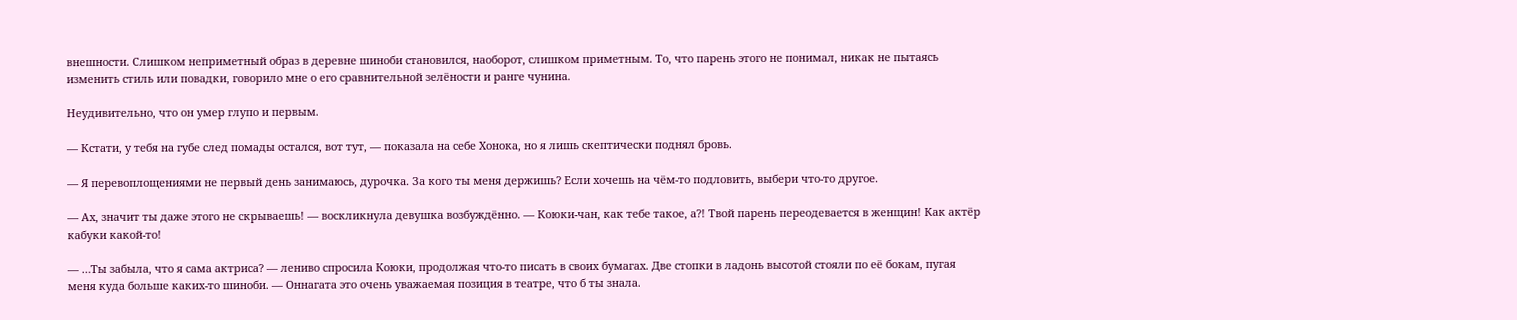внешности. Слишком неприметный образ в деревне шиноби становился, наоборот, слишком приметным. То, что парень этого не понимал, никак не пытаясь изменить стиль или повадки, говорило мне о его сравнительной зелёности и ранге чунина.

Неудивительно, что он умер глупо и первым.

— Кстати, у тебя на губе след помады остался, вот тут, — показала на себе Хонока, но я лишь скептически поднял бровь.

— Я перевоплощениями не первый день занимаюсь, дурочка. За кого ты меня держишь? Если хочешь на чём-то подловить, выбери что-то другое.

— Ах, значит ты даже этого не скрываешь! — воскликнула девушка возбуждённо. — Коюки-чан, как тебе такое, а?! Твой парень переодевается в женщин! Как актёр кабуки какой-то!

— …Ты забыла, что я сама актриса? — лениво спросила Коюки, продолжая что-то писать в своих бумагах. Две стопки в ладонь высотой стояли по её бокам, пугая меня куда больше каких-то шиноби. — Оннагата это очень уважаемая позиция в театре, что б ты знала.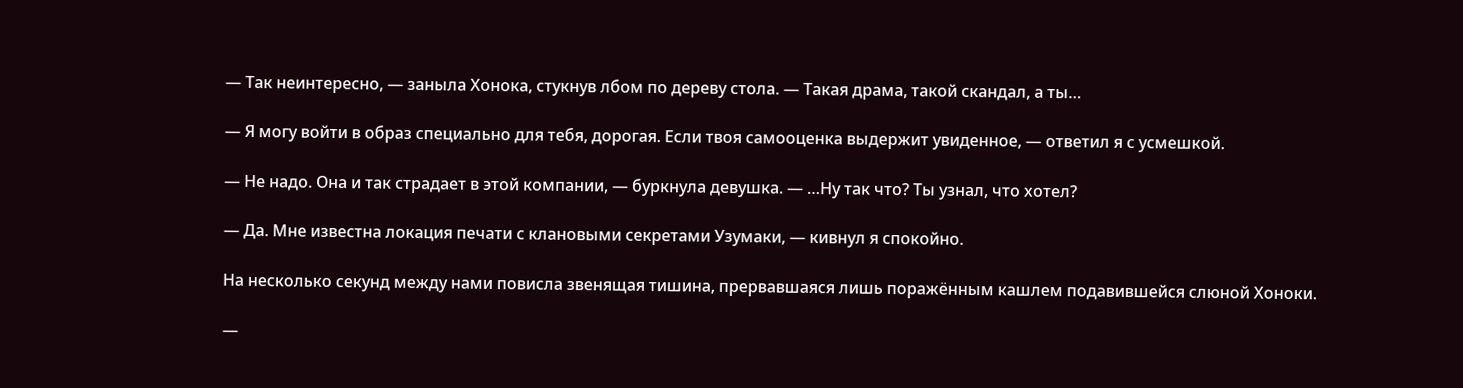— Так неинтересно, — заныла Хонока, стукнув лбом по дереву стола. — Такая драма, такой скандал, а ты…

— Я могу войти в образ специально для тебя, дорогая. Если твоя самооценка выдержит увиденное, — ответил я с усмешкой.

— Не надо. Она и так страдает в этой компании, — буркнула девушка. — …Ну так что? Ты узнал, что хотел?

— Да. Мне известна локация печати с клановыми секретами Узумаки, — кивнул я спокойно.

На несколько секунд между нами повисла звенящая тишина, прервавшаяся лишь поражённым кашлем подавившейся слюной Хоноки.

—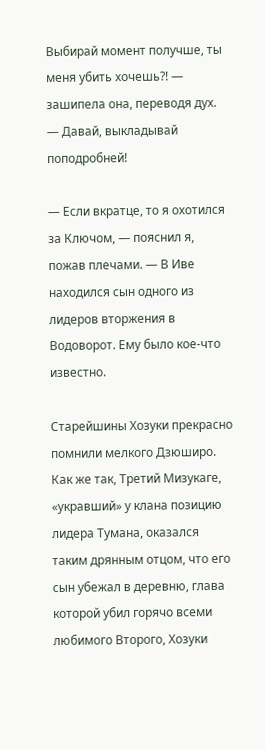Выбирай момент получше, ты меня убить хочешь?! — зашипела она, переводя дух. — Давай, выкладывай поподробней!

— Если вкратце, то я охотился за Ключом, — пояснил я, пожав плечами. — В Иве находился сын одного из лидеров вторжения в Водоворот. Ему было кое-что известно.

Старейшины Хозуки прекрасно помнили мелкого Дзюширо. Как же так, Третий Мизукаге, «укравший» у клана позицию лидера Тумана, оказался таким дрянным отцом, что его сын убежал в деревню, глава которой убил горячо всеми любимого Второго, Хозуки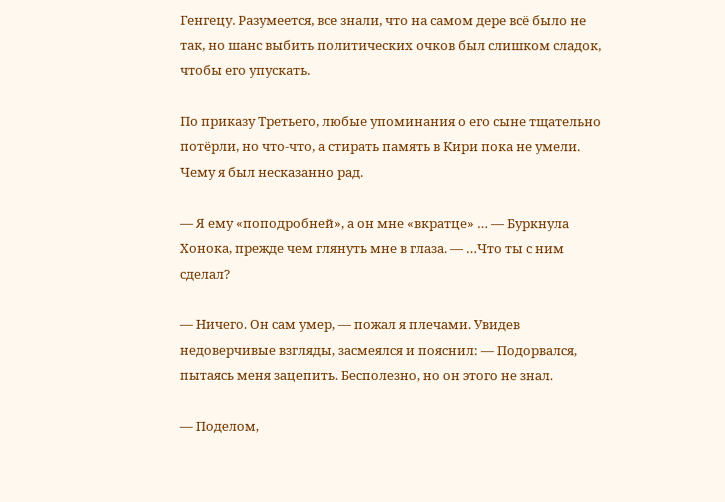Генгецу. Разумеется, все знали, что на самом дере всё было не так, но шанс выбить политических очков был слишком сладок, чтобы его упускать.

По приказу Третьего, любые упоминания о его сыне тщательно потёрли, но что-что, а стирать память в Кири пока не умели. Чему я был несказанно рад.

— Я ему «поподробней», а он мне «вкратце» … — Буркнула Хонока, прежде чем глянуть мне в глаза. — …Что ты с ним сделал?

— Ничего. Он сам умер, — пожал я плечами. Увидев недоверчивые взгляды, засмеялся и пояснил: — Подорвался, пытаясь меня зацепить. Бесполезно, но он этого не знал.

— Поделом,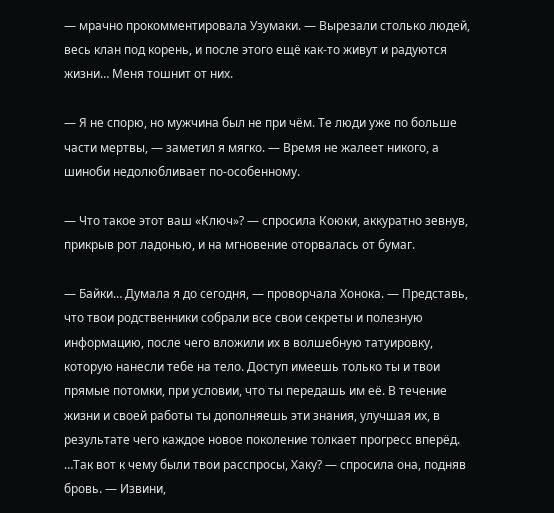— мрачно прокомментировала Узумаки. — Вырезали столько людей, весь клан под корень, и после этого ещё как-то живут и радуются жизни… Меня тошнит от них.

— Я не спорю, но мужчина был не при чём. Те люди уже по больше части мертвы, — заметил я мягко. — Время не жалеет никого, а шиноби недолюбливает по-особенному.

— Что такое этот ваш «Ключ»? — спросила Коюки, аккуратно зевнув, прикрыв рот ладонью, и на мгновение оторвалась от бумаг.

— Байки… Думала я до сегодня, — проворчала Хонока. — Представь, что твои родственники собрали все свои секреты и полезную информацию, после чего вложили их в волшебную татуировку, которую нанесли тебе на тело. Доступ имеешь только ты и твои прямые потомки, при условии, что ты передашь им её. В течение жизни и своей работы ты дополняешь эти знания, улучшая их, в результате чего каждое новое поколение толкает прогресс вперёд. …Так вот к чему были твои расспросы, Хаку? — спросила она, подняв бровь. — Извини,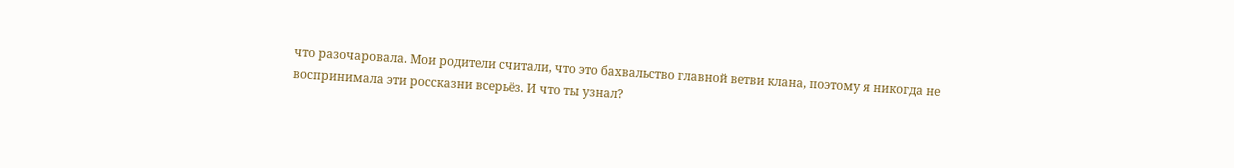что разочаровала. Мои родители считали, что это бахвальство главной ветви клана, поэтому я никогда не воспринимала эти россказни всерьёз. И что ты узнал?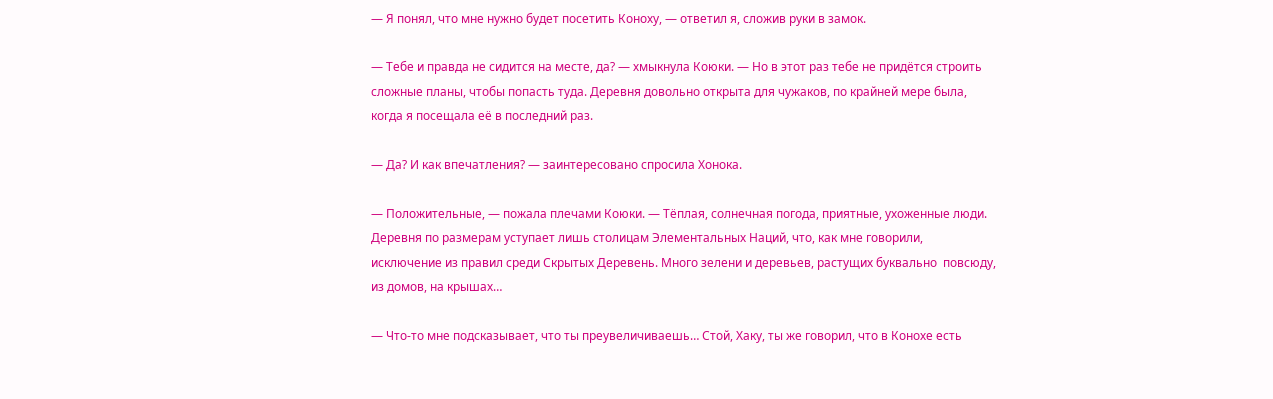— Я понял, что мне нужно будет посетить Коноху, — ответил я, сложив руки в замок.

— Тебе и правда не сидится на месте, да? — хмыкнула Коюки. — Но в этот раз тебе не придётся строить сложные планы, чтобы попасть туда. Деревня довольно открыта для чужаков, по крайней мере была, когда я посещала её в последний раз.

— Да? И как впечатления? — заинтересовано спросила Хонока.

— Положительные, — пожала плечами Коюки. — Тёплая, солнечная погода, приятные, ухоженные люди. Деревня по размерам уступает лишь столицам Элементальных Наций, что, как мне говорили, исключение из правил среди Скрытых Деревень. Много зелени и деревьев, растущих буквально  повсюду, из домов, на крышах…

— Что-то мне подсказывает, что ты преувеличиваешь… Стой, Хаку, ты же говорил, что в Конохе есть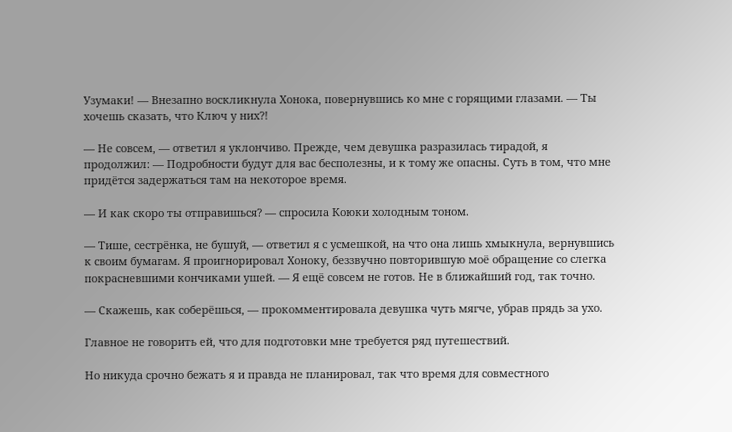Узумаки! — Внезапно воскликнула Хонока, повернувшись ко мне с горящими глазами. — Ты хочешь сказать, что Ключ у них?!

— Не совсем, — ответил я уклончиво. Прежде, чем девушка разразилась тирадой, я продолжил: — Подробности будут для вас бесполезны, и к тому же опасны. Суть в том, что мне придётся задержаться там на некоторое время.

— И как скоро ты отправишься? — спросила Коюки холодным тоном.

— Тише, сестрёнка, не бушуй, — ответил я с усмешкой, на что она лишь хмыкнула, вернувшись к своим бумагам. Я проигнорировал Хоноку, беззвучно повторившую моё обращение со слегка покрасневшими кончиками ушей. — Я ещё совсем не готов. Не в ближайший год, так точно.

— Скажешь, как соберёшься, — прокомментировала девушка чуть мягче, убрав прядь за ухо.

Главное не говорить ей, что для подготовки мне требуется ряд путешествий.

Но никуда срочно бежать я и правда не планировал, так что время для совместного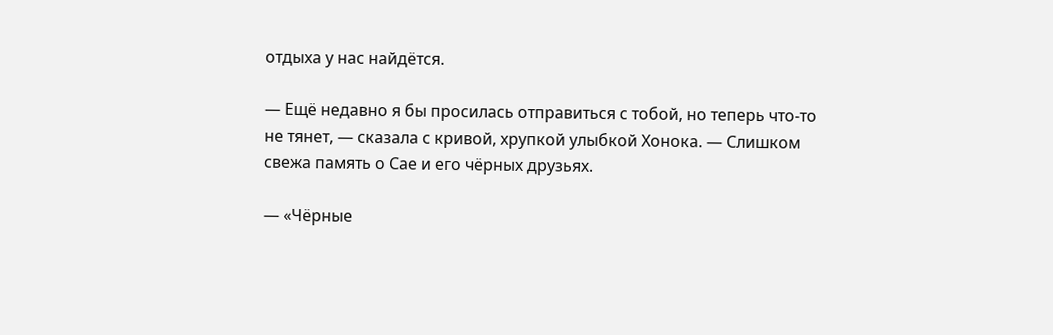отдыха у нас найдётся.

— Ещё недавно я бы просилась отправиться с тобой, но теперь что-то не тянет, — сказала с кривой, хрупкой улыбкой Хонока. — Слишком свежа память о Сае и его чёрных друзьях.

— «Чёрные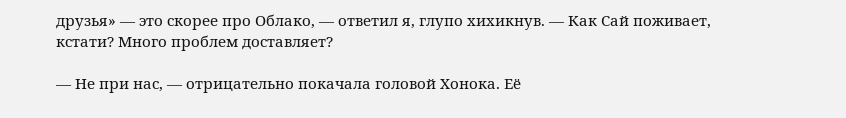друзья» — это скорее про Облако, — ответил я, глупо хихикнув. — Как Сай поживает, кстати? Много проблем доставляет?

— Не при нас, — отрицательно покачала головой Хонока. Её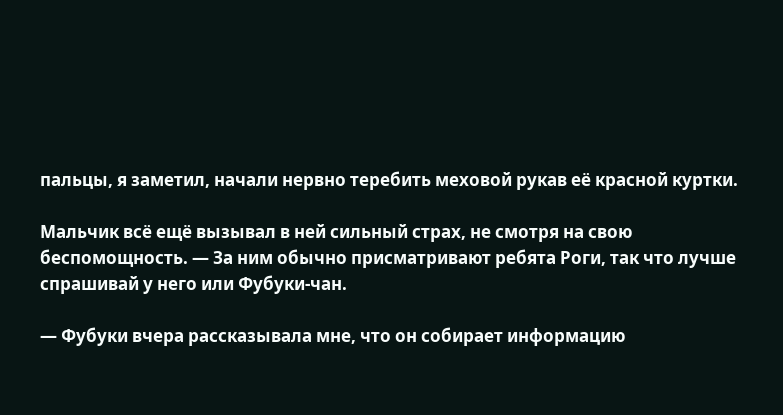пальцы, я заметил, начали нервно теребить меховой рукав её красной куртки.

Мальчик всё ещё вызывал в ней сильный страх, не смотря на свою беспомощность. — За ним обычно присматривают ребята Роги, так что лучше спрашивай у него или Фубуки-чан.

— Фубуки вчера рассказывала мне, что он собирает информацию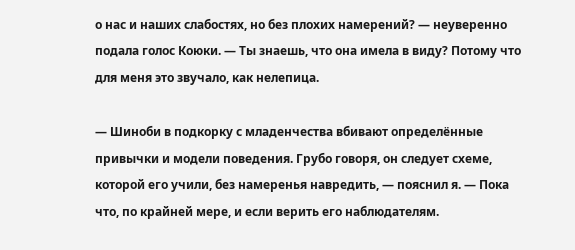о нас и наших слабостях, но без плохих намерений? — неуверенно подала голос Коюки. — Ты знаешь, что она имела в виду? Потому что для меня это звучало, как нелепица.

— Шиноби в подкорку с младенчества вбивают определённые привычки и модели поведения. Грубо говоря, он следует схеме, которой его учили, без намеренья навредить, — пояснил я. — Пока что, по крайней мере, и если верить его наблюдателям.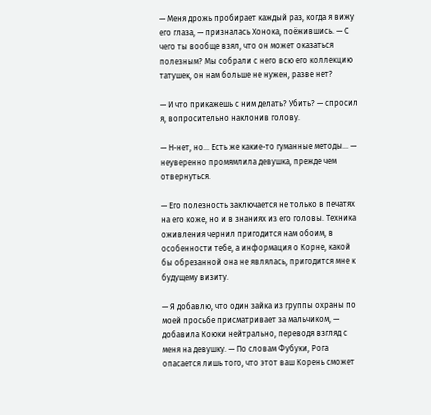— Меня дрожь пробирает каждый раз, когда я вижу его глаза, — призналась Хонока, поёжившись. — С чего ты вообще взял, что он может оказаться полезным? Мы собрали с него всю его коллекцию татушек, он нам больше не нужен, разве нет?

— И что прикажешь с ним делать? Убить? — спросил я, вопросительно наклонив голову.

— Н-нет, но… Есть же какие-то гуманные методы… — неуверенно промямлила девушка, прежде чем отвернуться.

— Его полезность заключается не только в печатях на его коже, но и в знаниях из его головы. Техника оживления чернил пригодится нам обоим, в особенности тебе, а информация о Корне, какой бы обрезанной она не являлась, пригодится мне к будущему визиту.

— Я добавлю, что один зайка из группы охраны по моей просьбе присматривает за мальчиком, — добавила Коюки нейтрально, переводя взгляд с меня на девушку. — По словам Фубуки, Рога опасается лишь того, что этот ваш Корень сможет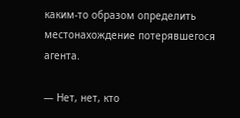каким-то образом определить местонахождение потерявшегося агента.

— Нет, нет, кто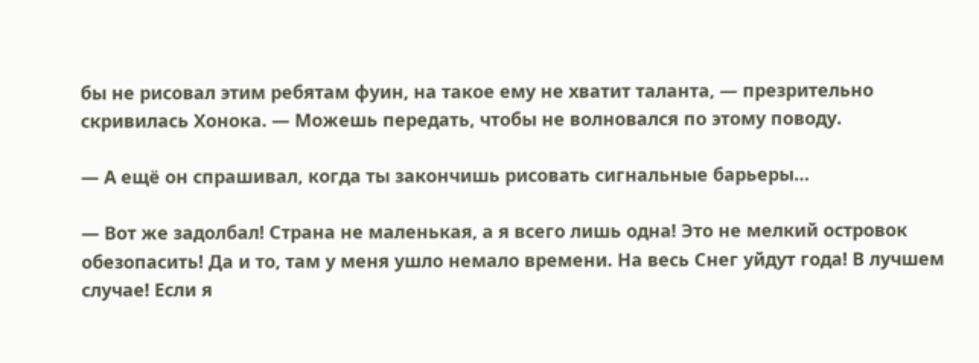бы не рисовал этим ребятам фуин, на такое ему не хватит таланта, — презрительно скривилась Хонока. — Можешь передать, чтобы не волновался по этому поводу.

— А ещё он спрашивал, когда ты закончишь рисовать сигнальные барьеры…

— Вот же задолбал! Страна не маленькая, а я всего лишь одна! Это не мелкий островок обезопасить! Да и то, там у меня ушло немало времени. На весь Снег уйдут года! В лучшем случае! Если я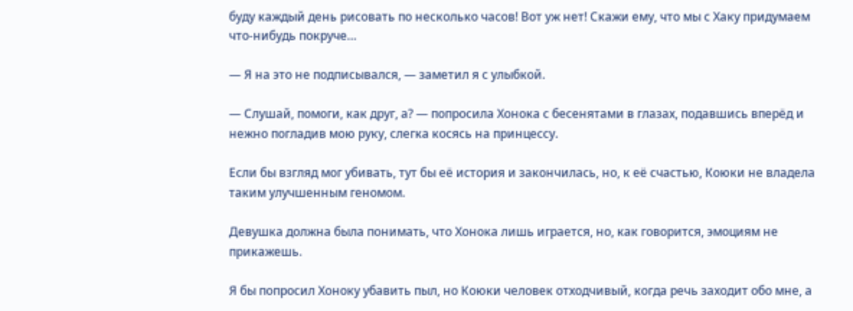буду каждый день рисовать по несколько часов! Вот уж нет! Скажи ему, что мы с Хаку придумаем что-нибудь покруче…

— Я на это не подписывался, — заметил я с улыбкой.

— Слушай, помоги, как друг, а? — попросила Хонока с бесенятами в глазах, подавшись вперёд и нежно погладив мою руку, слегка косясь на принцессу.

Если бы взгляд мог убивать, тут бы её история и закончилась, но, к её счастью, Коюки не владела таким улучшенным геномом.

Девушка должна была понимать, что Хонока лишь играется, но, как говорится, эмоциям не прикажешь.

Я бы попросил Хоноку убавить пыл, но Коюки человек отходчивый, когда речь заходит обо мне, а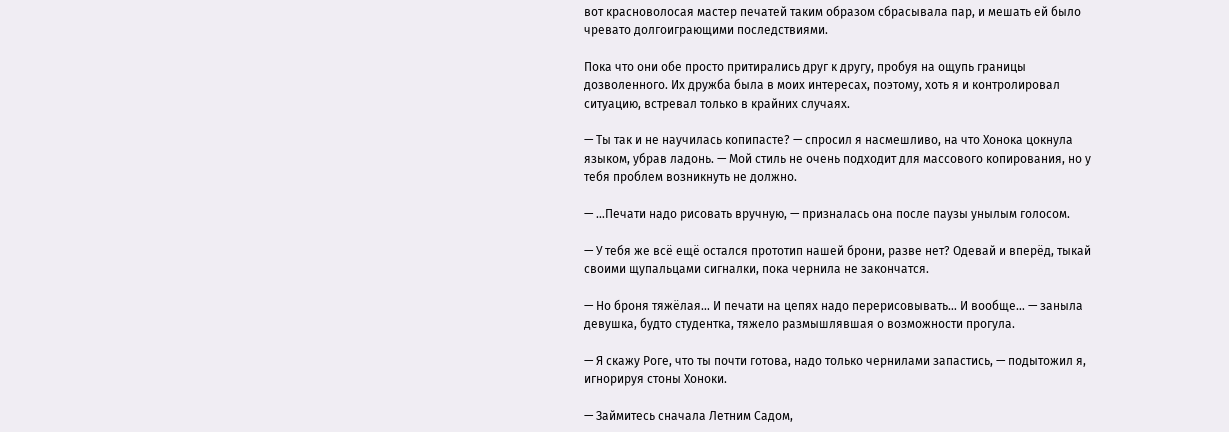вот красноволосая мастер печатей таким образом сбрасывала пар, и мешать ей было чревато долгоиграющими последствиями.

Пока что они обе просто притирались друг к другу, пробуя на ощупь границы дозволенного. Их дружба была в моих интересах, поэтому, хоть я и контролировал ситуацию, встревал только в крайних случаях.

— Ты так и не научилась копипасте? — спросил я насмешливо, на что Хонока цокнула языком, убрав ладонь. — Мой стиль не очень подходит для массового копирования, но у тебя проблем возникнуть не должно.

— …Печати надо рисовать вручную, — призналась она после паузы унылым голосом.

— У тебя же всё ещё остался прототип нашей брони, разве нет? Одевай и вперёд, тыкай своими щупальцами сигналки, пока чернила не закончатся.

— Но броня тяжёлая… И печати на цепях надо перерисовывать… И вообще… — заныла девушка, будто студентка, тяжело размышлявшая о возможности прогула.

— Я скажу Роге, что ты почти готова, надо только чернилами запастись, — подытожил я, игнорируя стоны Хоноки.

— Займитесь сначала Летним Садом,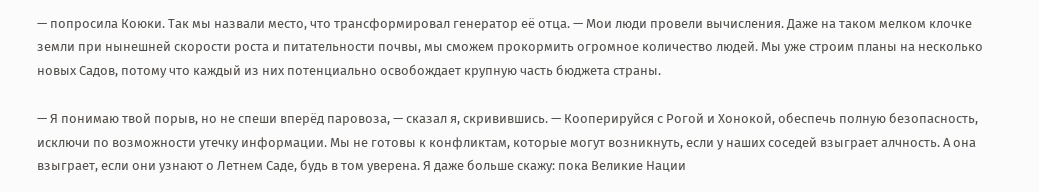— попросила Коюки. Так мы назвали место, что трансформировал генератор её отца. — Мои люди провели вычисления. Даже на таком мелком клочке земли при нынешней скорости роста и питательности почвы, мы сможем прокормить огромное количество людей. Мы уже строим планы на несколько новых Садов, потому что каждый из них потенциально освобождает крупную часть бюджета страны.

— Я понимаю твой порыв, но не спеши вперёд паровоза, — сказал я, скривившись. — Кооперируйся с Рогой и Хонокой, обеспечь полную безопасность, исключи по возможности утечку информации. Мы не готовы к конфликтам, которые могут возникнуть, если у наших соседей взыграет алчность. А она взыграет, если они узнают о Летнем Саде, будь в том уверена. Я даже больше скажу: пока Великие Нации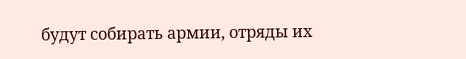будут собирать армии, отряды их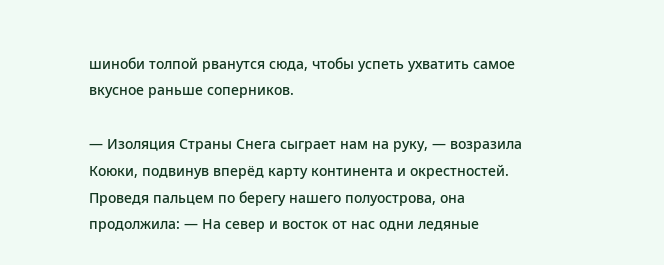шиноби толпой рванутся сюда, чтобы успеть ухватить самое вкусное раньше соперников.

— Изоляция Страны Снега сыграет нам на руку, — возразила Коюки, подвинув вперёд карту континента и окрестностей. Проведя пальцем по берегу нашего полуострова, она продолжила: — На север и восток от нас одни ледяные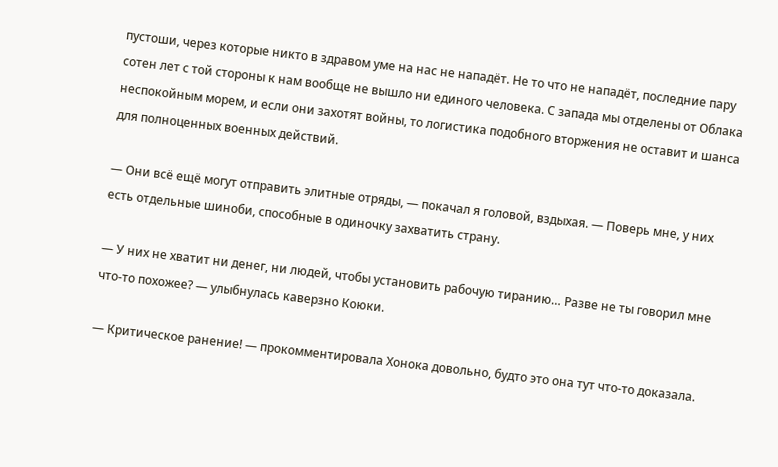пустоши, через которые никто в здравом уме на нас не нападёт. Не то что не нападёт, последние пару сотен лет с той стороны к нам вообще не вышло ни единого человека. С запада мы отделены от Облака неспокойным морем, и если они захотят войны, то логистика подобного вторжения не оставит и шанса для полноценных военных действий.

— Они всё ещё могут отправить элитные отряды, — покачал я головой, вздыхая. — Поверь мне, у них есть отдельные шиноби, способные в одиночку захватить страну.

— У них не хватит ни денег, ни людей, чтобы установить рабочую тиранию… Разве не ты говорил мне что-то похожее? — улыбнулась каверзно Коюки.

— Критическое ранение! — прокомментировала Хонока довольно, будто это она тут что-то доказала.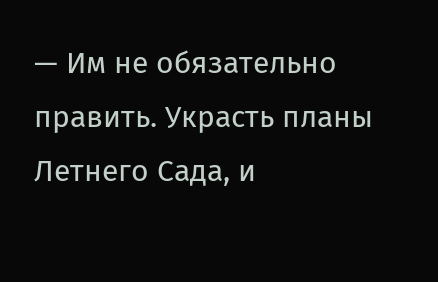— Им не обязательно править. Украсть планы Летнего Сада, и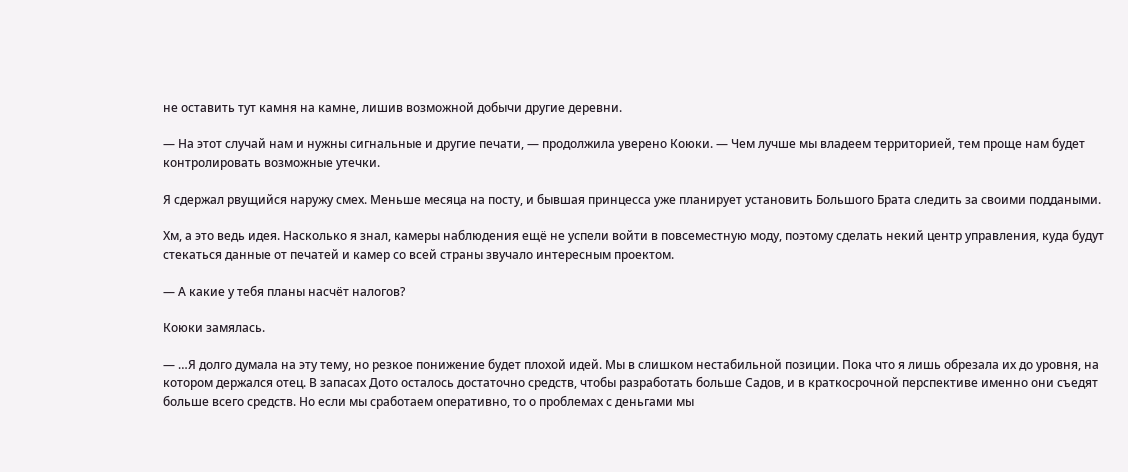не оставить тут камня на камне, лишив возможной добычи другие деревни.

— На этот случай нам и нужны сигнальные и другие печати, — продолжила уверено Коюки. — Чем лучше мы владеем территорией, тем проще нам будет контролировать возможные утечки.

Я сдержал рвущийся наружу смех. Меньше месяца на посту, и бывшая принцесса уже планирует установить Большого Брата следить за своими поддаными.

Хм, а это ведь идея. Насколько я знал, камеры наблюдения ещё не успели войти в повсеместную моду, поэтому сделать некий центр управления, куда будут стекаться данные от печатей и камер со всей страны звучало интересным проектом.

— А какие у тебя планы насчёт налогов?

Коюки замялась.

— …Я долго думала на эту тему, но резкое понижение будет плохой идей. Мы в слишком нестабильной позиции. Пока что я лишь обрезала их до уровня, на котором держался отец. В запасах Дото осталось достаточно средств, чтобы разработать больше Садов, и в краткосрочной перспективе именно они съедят больше всего средств. Но если мы сработаем оперативно, то о проблемах с деньгами мы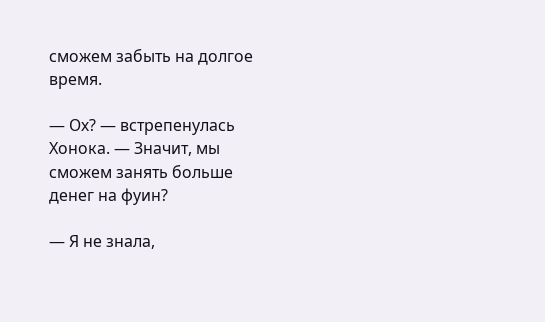сможем забыть на долгое время.

— Ох? — встрепенулась Хонока. — Значит, мы сможем занять больше денег на фуин?

— Я не знала,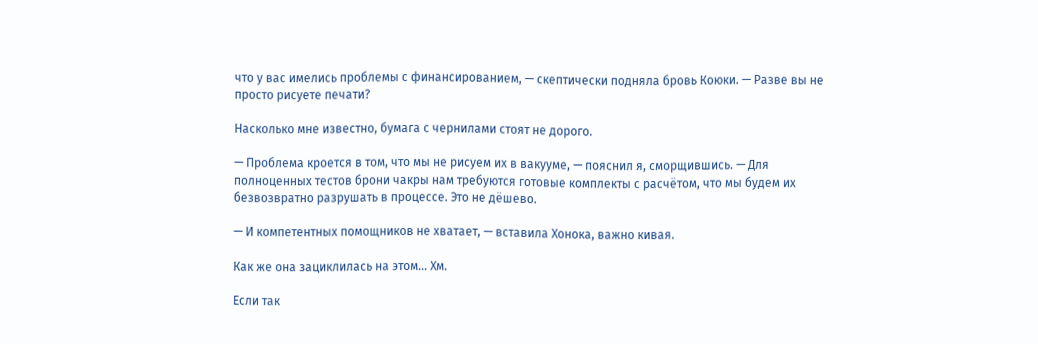что у вас имелись проблемы с финансированием, — скептически подняла бровь Коюки. — Разве вы не просто рисуете печати?

Насколько мне известно, бумага с чернилами стоят не дорого.

— Проблема кроется в том, что мы не рисуем их в вакууме, — пояснил я, сморщившись. — Для полноценных тестов брони чакры нам требуются готовые комплекты с расчётом, что мы будем их безвозвратно разрушать в процессе. Это не дёшево.

— И компетентных помощников не хватает, — вставила Хонока, важно кивая.

Как же она зациклилась на этом… Хм.

Если так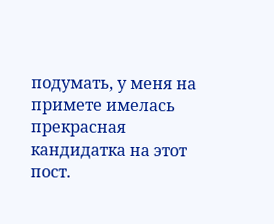подумать, у меня на примете имелась прекрасная кандидатка на этот пост.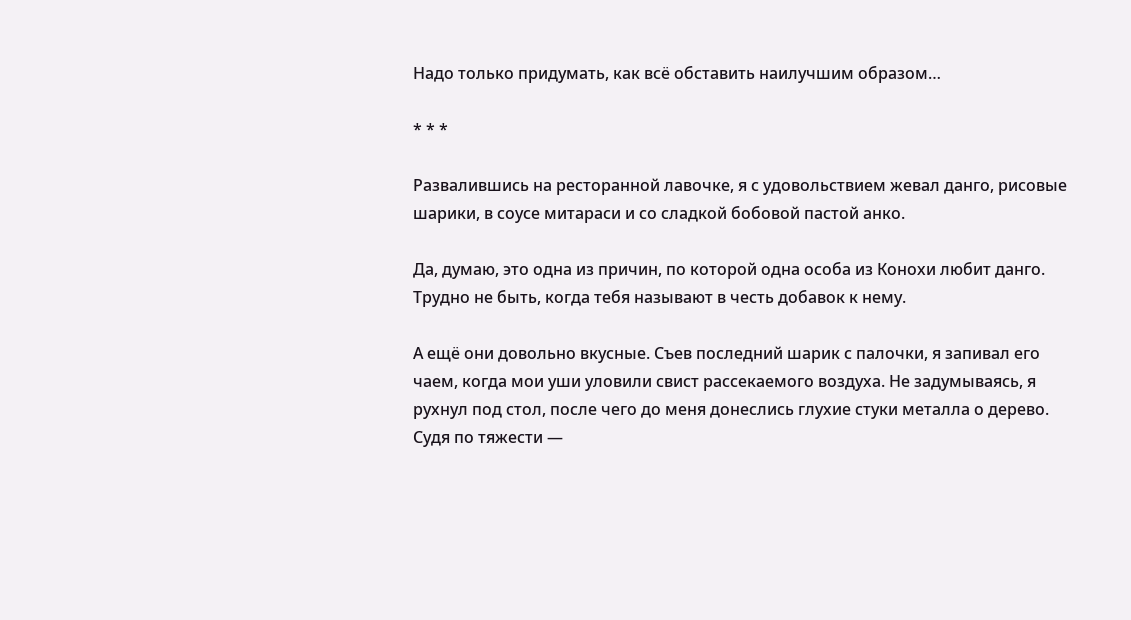Надо только придумать, как всё обставить наилучшим образом…

* * *

Развалившись на ресторанной лавочке, я с удовольствием жевал данго, рисовые шарики, в соусе митараси и со сладкой бобовой пастой анко.

Да, думаю, это одна из причин, по которой одна особа из Конохи любит данго. Трудно не быть, когда тебя называют в честь добавок к нему.

А ещё они довольно вкусные. Съев последний шарик с палочки, я запивал его чаем, когда мои уши уловили свист рассекаемого воздуха. Не задумываясь, я рухнул под стол, после чего до меня донеслись глухие стуки металла о дерево. Судя по тяжести —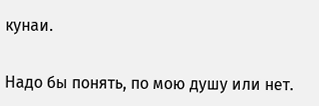кунаи.

Надо бы понять, по мою душу или нет.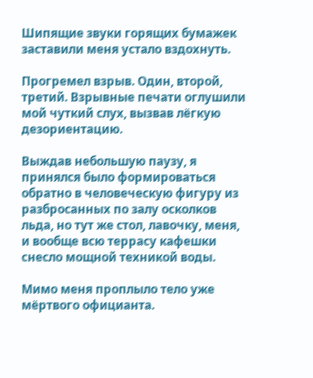Шипящие звуки горящих бумажек заставили меня устало вздохнуть.

Прогремел взрыв. Один, второй, третий. Взрывные печати оглушили мой чуткий слух, вызвав лёгкую дезориентацию.

Выждав небольшую паузу, я принялся было формироваться обратно в человеческую фигуру из разбросанных по залу осколков льда, но тут же стол, лавочку, меня, и вообще всю террасу кафешки снесло мощной техникой воды.

Мимо меня проплыло тело уже мёртвого официанта.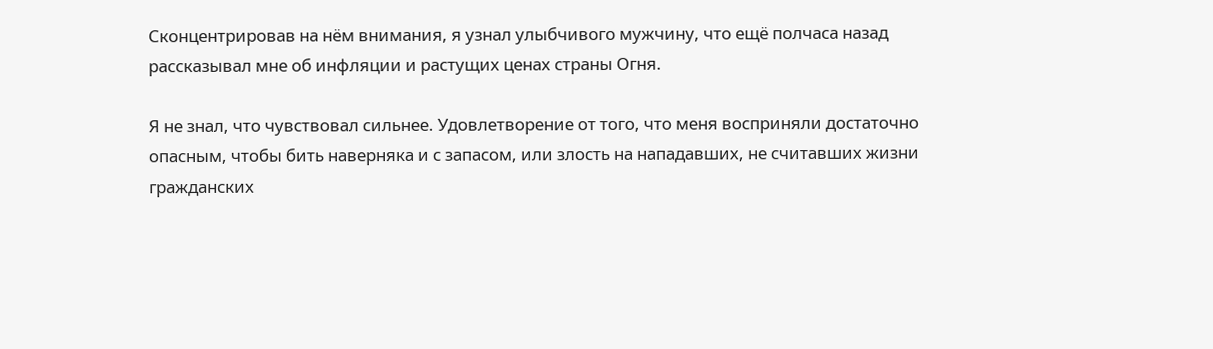Сконцентрировав на нём внимания, я узнал улыбчивого мужчину, что ещё полчаса назад рассказывал мне об инфляции и растущих ценах страны Огня.

Я не знал, что чувствовал сильнее. Удовлетворение от того, что меня восприняли достаточно опасным, чтобы бить наверняка и с запасом, или злость на нападавших, не считавших жизни гражданских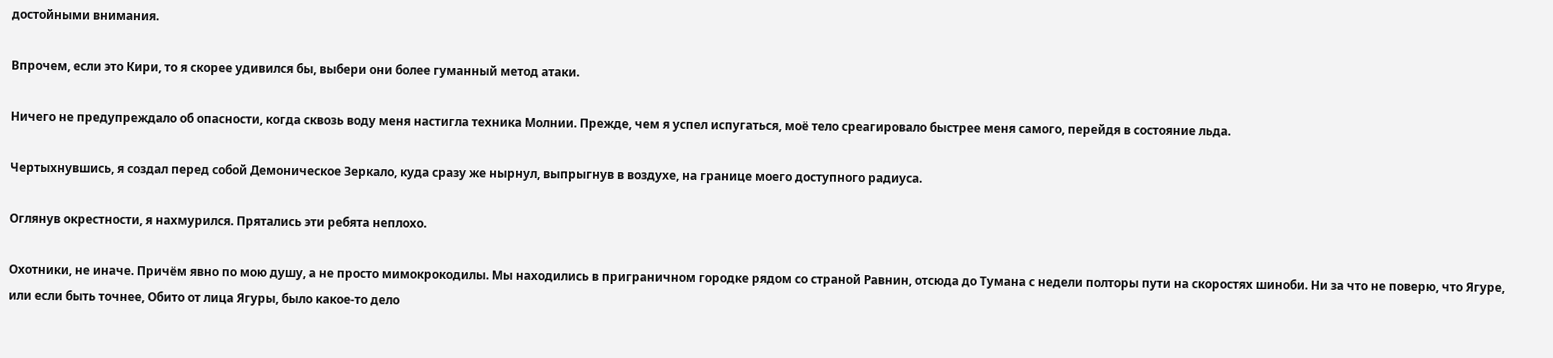достойными внимания.

Впрочем, если это Кири, то я скорее удивился бы, выбери они более гуманный метод атаки.

Ничего не предупреждало об опасности, когда сквозь воду меня настигла техника Молнии. Прежде, чем я успел испугаться, моё тело среагировало быстрее меня самого, перейдя в состояние льда.

Чертыхнувшись, я создал перед собой Демоническое Зеркало, куда сразу же нырнул, выпрыгнув в воздухе, на границе моего доступного радиуса.

Оглянув окрестности, я нахмурился. Прятались эти ребята неплохо.

Охотники, не иначе. Причём явно по мою душу, а не просто мимокрокодилы. Мы находились в приграничном городке рядом со страной Равнин, отсюда до Тумана с недели полторы пути на скоростях шиноби. Ни за что не поверю, что Ягуре, или если быть точнее, Обито от лица Ягуры, было какое-то дело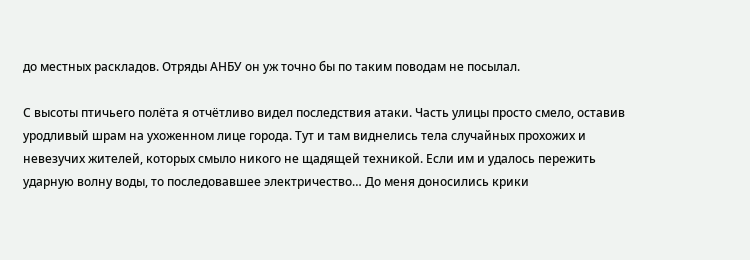до местных раскладов. Отряды АНБУ он уж точно бы по таким поводам не посылал.

С высоты птичьего полёта я отчётливо видел последствия атаки. Часть улицы просто смело, оставив уродливый шрам на ухоженном лице города. Тут и там виднелись тела случайных прохожих и невезучих жителей, которых смыло никого не щадящей техникой. Если им и удалось пережить ударную волну воды, то последовавшее электричество… До меня доносились крики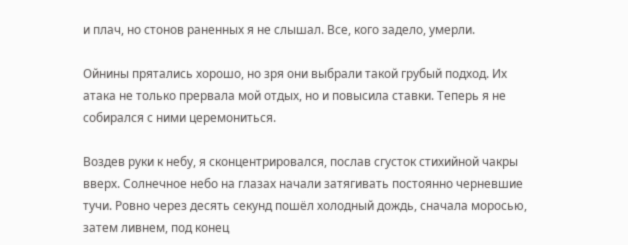и плач, но стонов раненных я не слышал. Все, кого задело, умерли.

Ойнины прятались хорошо, но зря они выбрали такой грубый подход. Их атака не только прервала мой отдых, но и повысила ставки. Теперь я не собирался с ними церемониться.

Воздев руки к небу, я сконцентрировался, послав сгусток стихийной чакры вверх. Солнечное небо на глазах начали затягивать постоянно черневшие тучи. Ровно через десять секунд пошёл холодный дождь, сначала моросью, затем ливнем, под конец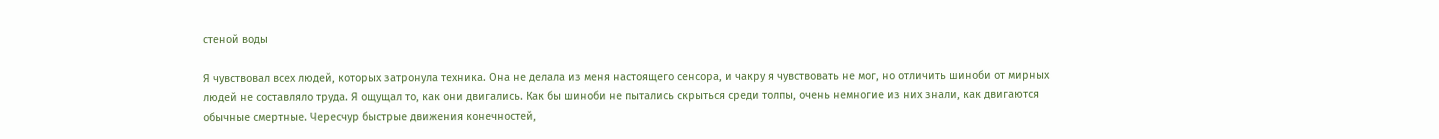стеной воды

Я чувствовал всех людей, которых затронула техника. Она не делала из меня настоящего сенсора, и чакру я чувствовать не мог, но отличить шиноби от мирных людей не составляло труда. Я ощущал то, как они двигались. Как бы шиноби не пытались скрыться среди толпы, очень немногие из них знали, как двигаются обычные смертные. Чересчур быстрые движения конечностей,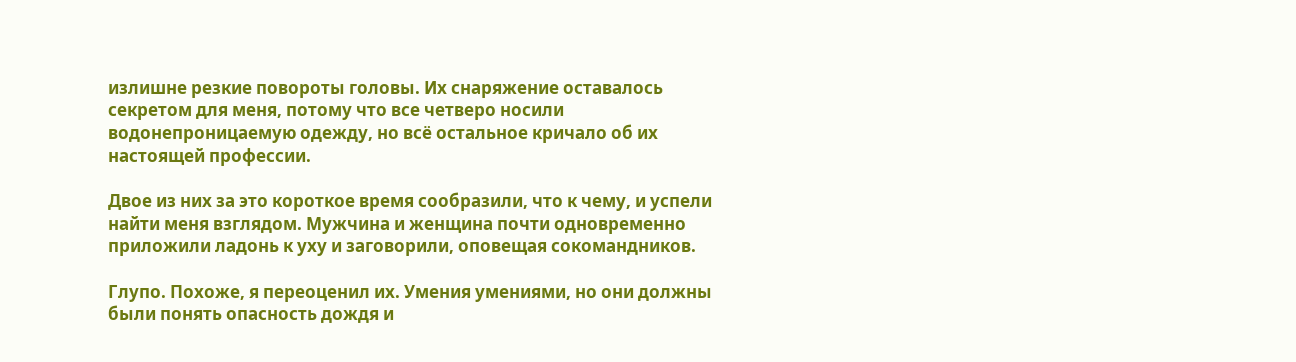излишне резкие повороты головы. Их снаряжение оставалось секретом для меня, потому что все четверо носили водонепроницаемую одежду, но всё остальное кричало об их настоящей профессии.

Двое из них за это короткое время сообразили, что к чему, и успели найти меня взглядом. Мужчина и женщина почти одновременно приложили ладонь к уху и заговорили, оповещая сокомандников.

Глупо. Похоже, я переоценил их. Умения умениями, но они должны были понять опасность дождя и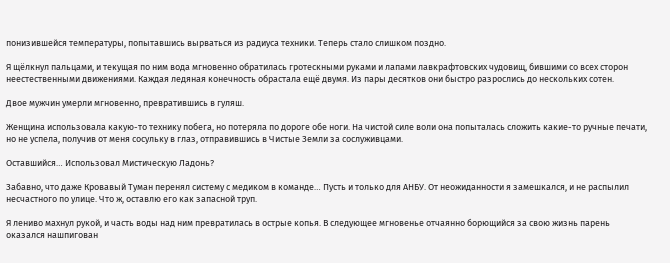понизившейся температуры, попытавшись вырваться из радиуса техники. Теперь стало слишком поздно.

Я щёлкнул пальцами, и текущая по ним вода мгновенно обратилась гротескными руками и лапами лавкрафтовских чудовищ, бившими со всех сторон неестественными движениями. Каждая ледяная конечность обрастала ещё двумя. Из пары десятков они быстро разрослись до нескольких сотен.

Двое мужчин умерли мгновенно, превратившись в гуляш.

Женщина использовала какую-то технику побега, но потеряла по дороге обе ноги. На чистой силе воли она попыталась сложить какие-то ручные печати, но не успела, получив от меня сосульку в глаз, отправившись в Чистые Земли за сослуживцами.

Оставшийся… Использовал Мистическую Ладонь?

Забавно, что даже Кровавый Туман перенял систему с медиком в команде… Пусть и только для АНБУ. От неожиданности я замешкался, и не распылил несчастного по улице. Что ж, оставлю его как запасной труп.

Я лениво махнул рукой, и часть воды над ним превратилась в острые копья. В следующее мгновенье отчаянно борющийся за свою жизнь парень оказался нашпигован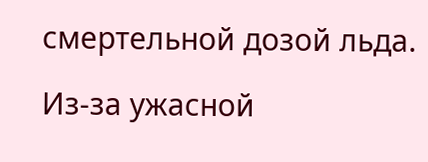смертельной дозой льда.

Из-за ужасной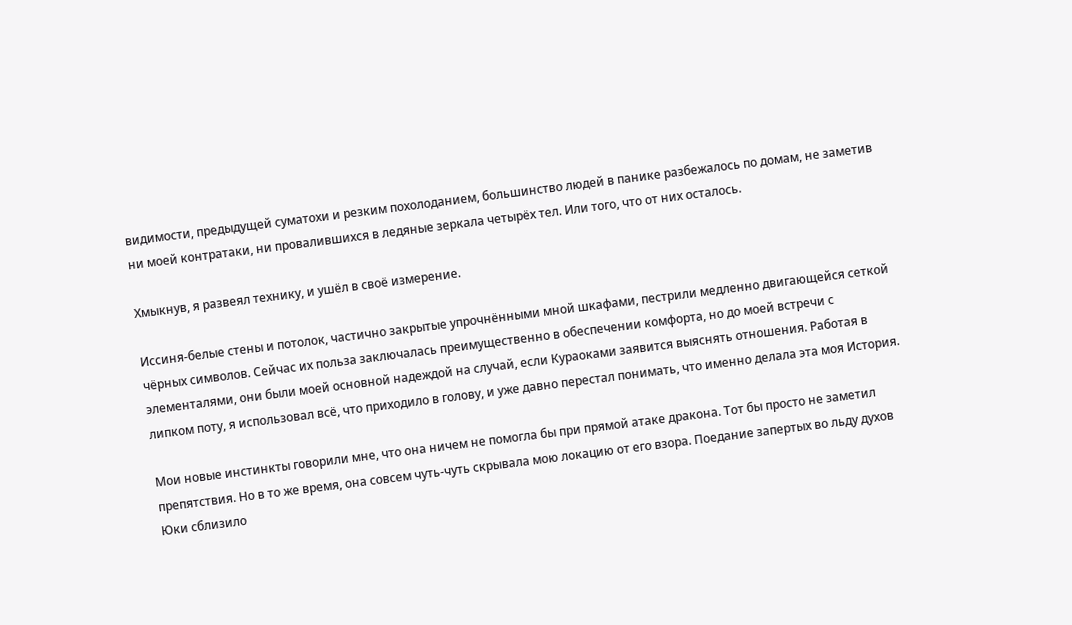видимости, предыдущей суматохи и резким похолоданием, большинство людей в панике разбежалось по домам, не заметив ни моей контратаки, ни провалившихся в ледяные зеркала четырёх тел. Или того, что от них осталось.

Хмыкнув, я развеял технику, и ушёл в своё измерение.

Иссиня-белые стены и потолок, частично закрытые упрочнёнными мной шкафами, пестрили медленно двигающейся сеткой чёрных символов. Сейчас их польза заключалась преимущественно в обеспечении комфорта, но до моей встречи с элементалями, они были моей основной надеждой на случай, если Кураоками заявится выяснять отношения. Работая в липком поту, я использовал всё, что приходило в голову, и уже давно перестал понимать, что именно делала эта моя История.

Мои новые инстинкты говорили мне, что она ничем не помогла бы при прямой атаке дракона. Тот бы просто не заметил препятствия. Но в то же время, она совсем чуть-чуть скрывала мою локацию от его взора. Поедание запертых во льду духов Юки сблизило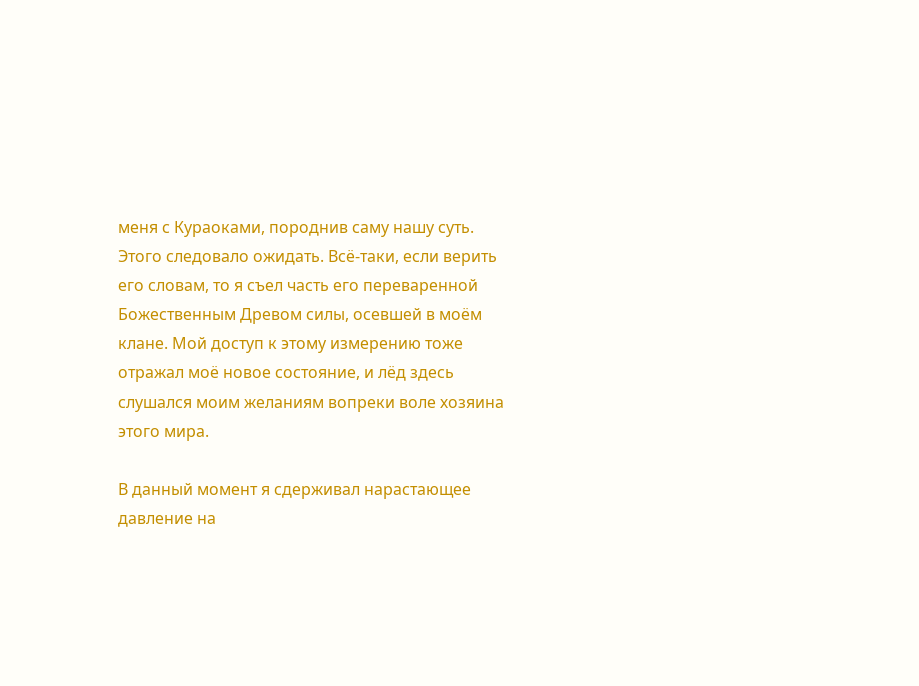меня с Кураоками, породнив саму нашу суть. Этого следовало ожидать. Всё-таки, если верить его словам, то я съел часть его переваренной Божественным Древом силы, осевшей в моём клане. Мой доступ к этому измерению тоже отражал моё новое состояние, и лёд здесь слушался моим желаниям вопреки воле хозяина этого мира.

В данный момент я сдерживал нарастающее давление на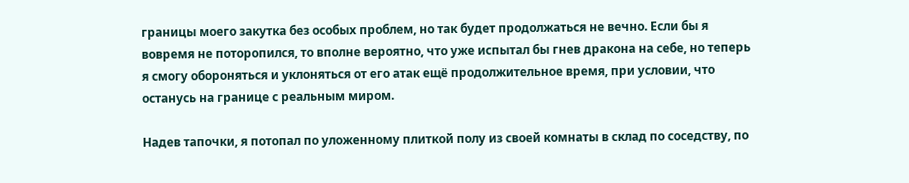границы моего закутка без особых проблем, но так будет продолжаться не вечно. Если бы я вовремя не поторопился, то вполне вероятно, что уже испытал бы гнев дракона на себе, но теперь я смогу обороняться и уклоняться от его атак ещё продолжительное время, при условии, что останусь на границе с реальным миром.

Надев тапочки, я потопал по уложенному плиткой полу из своей комнаты в склад по соседству, по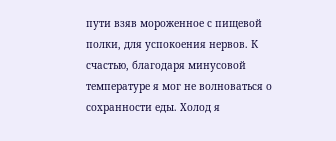пути взяв мороженное с пищевой полки, для успокоения нервов. К счастью, благодаря минусовой температуре я мог не волноваться о сохранности еды. Холод я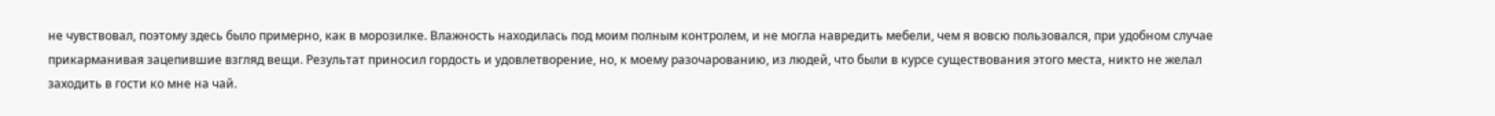не чувствовал, поэтому здесь было примерно, как в морозилке. Влажность находилась под моим полным контролем, и не могла навредить мебели, чем я вовсю пользовался, при удобном случае прикарманивая зацепившие взгляд вещи. Результат приносил гордость и удовлетворение, но, к моему разочарованию, из людей, что были в курсе существования этого места, никто не желал заходить в гости ко мне на чай.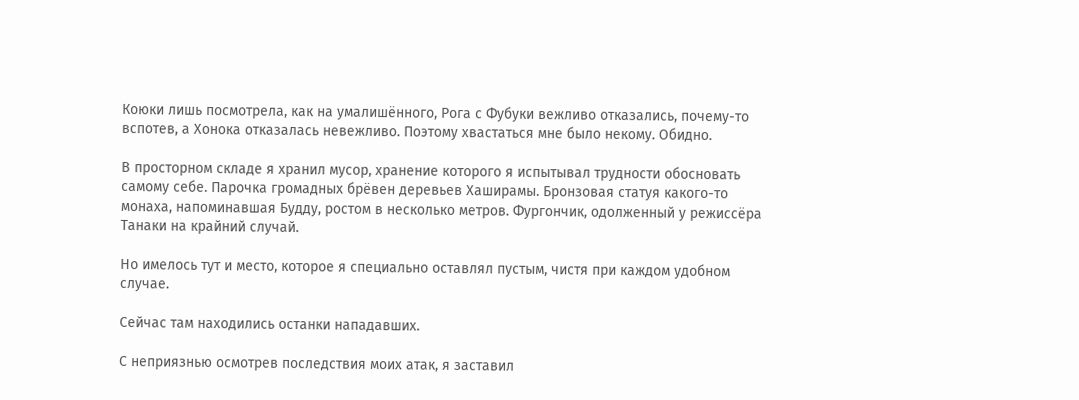Коюки лишь посмотрела, как на умалишённого, Рога с Фубуки вежливо отказались, почему-то вспотев, а Хонока отказалась невежливо. Поэтому хвастаться мне было некому. Обидно.

В просторном складе я хранил мусор, хранение которого я испытывал трудности обосновать самому себе. Парочка громадных брёвен деревьев Хаширамы. Бронзовая статуя какого-то монаха, напоминавшая Будду, ростом в несколько метров. Фургончик, одолженный у режиссёра Танаки на крайний случай.

Но имелось тут и место, которое я специально оставлял пустым, чистя при каждом удобном случае.

Сейчас там находились останки нападавших.

С неприязнью осмотрев последствия моих атак, я заставил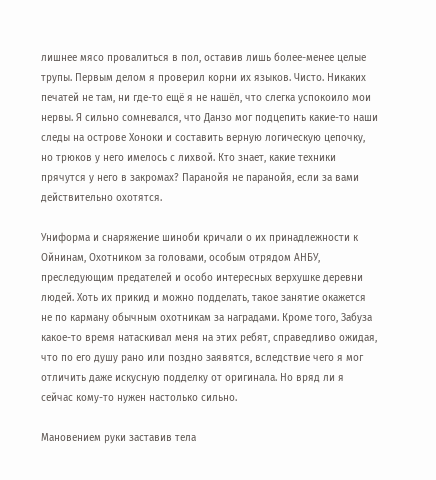лишнее мясо провалиться в пол, оставив лишь более-менее целые трупы. Первым делом я проверил корни их языков. Чисто. Никаких печатей не там, ни где-то ещё я не нашёл, что слегка успокоило мои нервы. Я сильно сомневался, что Данзо мог подцепить какие-то наши следы на острове Хоноки и составить верную логическую цепочку, но трюков у него имелось с лихвой. Кто знает, какие техники прячутся у него в закромах? Паранойя не паранойя, если за вами действительно охотятся.

Униформа и снаряжение шиноби кричали о их принадлежности к Ойнинам, Охотником за головами, особым отрядом АНБУ, преследующим предателей и особо интересных верхушке деревни людей. Хоть их прикид и можно подделать, такое занятие окажется не по карману обычным охотникам за наградами. Кроме того, Забуза какое-то время натаскивал меня на этих ребят, справедливо ожидая, что по его душу рано или поздно заявятся, вследствие чего я мог отличить даже искусную подделку от оригинала. Но вряд ли я сейчас кому-то нужен настолько сильно.

Мановением руки заставив тела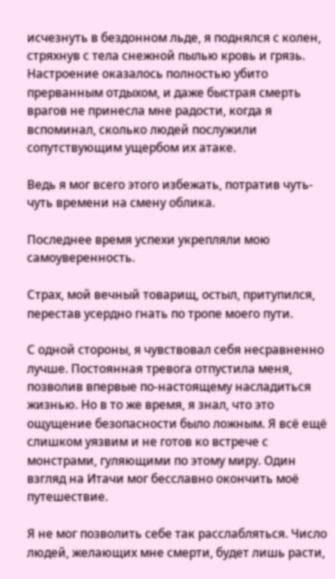исчезнуть в бездонном льде, я поднялся с колен, стряхнув с тела снежной пылью кровь и грязь. Настроение оказалось полностью убито прерванным отдыхом, и даже быстрая смерть врагов не принесла мне радости, когда я вспоминал, сколько людей послужили сопутствующим ущербом их атаке.

Ведь я мог всего этого избежать, потратив чуть-чуть времени на смену облика.

Последнее время успехи укрепляли мою самоуверенность.

Страх, мой вечный товарищ, остыл, притупился, перестав усердно гнать по тропе моего пути.

С одной стороны, я чувствовал себя несравненно лучше. Постоянная тревога отпустила меня, позволив впервые по-настоящему насладиться жизнью. Но в то же время, я знал, что это ощущение безопасности было ложным. Я всё ещё слишком уязвим и не готов ко встрече с монстрами, гуляющими по этому миру. Один взгляд на Итачи мог бесславно окончить моё путешествие.

Я не мог позволить себе так расслабляться. Число людей, желающих мне смерти, будет лишь расти,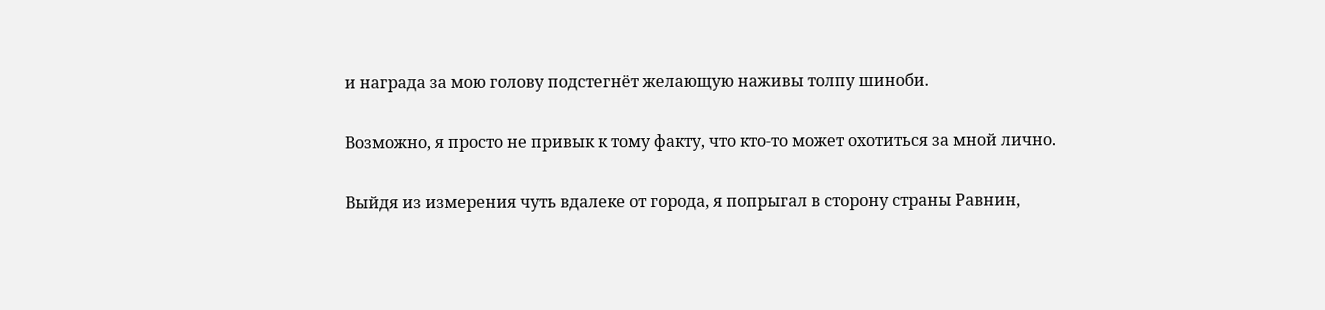и награда за мою голову подстегнёт желающую наживы толпу шиноби.

Возможно, я просто не привык к тому факту, что кто-то может охотиться за мной лично.

Выйдя из измерения чуть вдалеке от города, я попрыгал в сторону страны Равнин,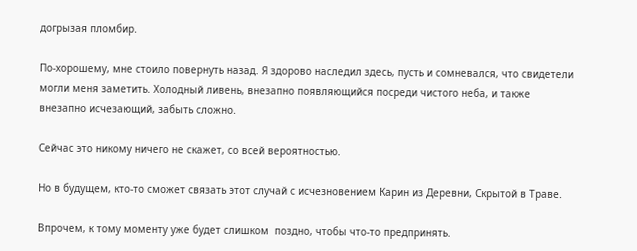догрызая пломбир.

По-хорошему, мне стоило повернуть назад. Я здорово наследил здесь, пусть и сомневался, что свидетели могли меня заметить. Холодный ливень, внезапно появляющийся посреди чистого неба, и также внезапно исчезающий, забыть сложно.

Сейчас это никому ничего не скажет, со всей вероятностью.

Но в будущем, кто-то сможет связать этот случай с исчезновением Карин из Деревни, Скрытой в Траве.

Впрочем, к тому моменту уже будет слишком  поздно, чтобы что-то предпринять.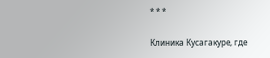* * *

Клиника Кусагакуре, где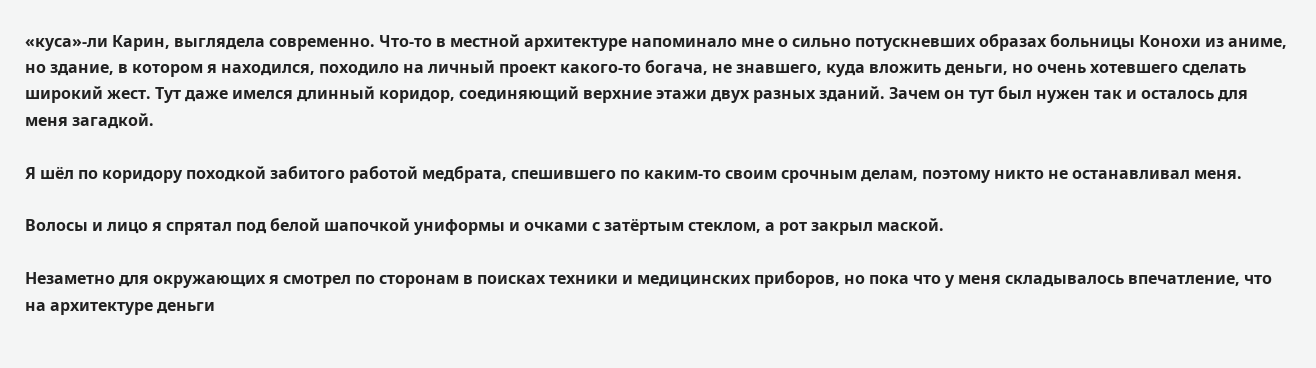«куса»-ли Карин, выглядела современно. Что-то в местной архитектуре напоминало мне о сильно потускневших образах больницы Конохи из аниме, но здание, в котором я находился, походило на личный проект какого-то богача, не знавшего, куда вложить деньги, но очень хотевшего сделать широкий жест. Тут даже имелся длинный коридор, соединяющий верхние этажи двух разных зданий. Зачем он тут был нужен так и осталось для меня загадкой.

Я шёл по коридору походкой забитого работой медбрата, спешившего по каким-то своим срочным делам, поэтому никто не останавливал меня.

Волосы и лицо я спрятал под белой шапочкой униформы и очками с затёртым стеклом, а рот закрыл маской.

Незаметно для окружающих я смотрел по сторонам в поисках техники и медицинских приборов, но пока что у меня складывалось впечатление, что на архитектуре деньги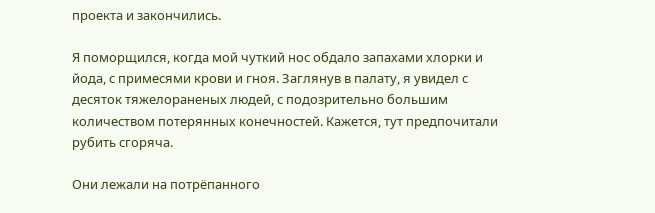проекта и закончились.

Я поморщился, когда мой чуткий нос обдало запахами хлорки и йода, с примесями крови и гноя. Заглянув в палату, я увидел с десяток тяжелораненых людей, с подозрительно большим количеством потерянных конечностей. Кажется, тут предпочитали рубить сгоряча.

Они лежали на потрёпанного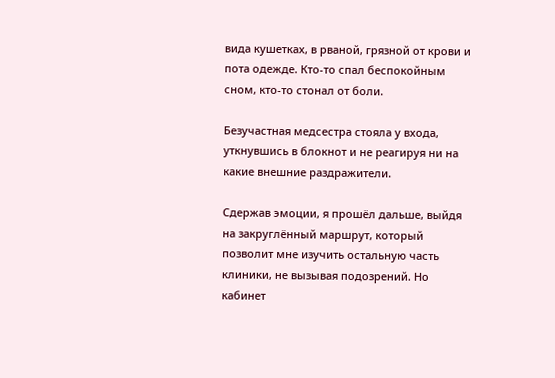вида кушетках, в рваной, грязной от крови и пота одежде. Кто-то спал беспокойным сном, кто-то стонал от боли.

Безучастная медсестра стояла у входа, уткнувшись в блокнот и не реагируя ни на какие внешние раздражители.

Сдержав эмоции, я прошёл дальше, выйдя на закруглённый маршрут, который позволит мне изучить остальную часть клиники, не вызывая подозрений. Но кабинет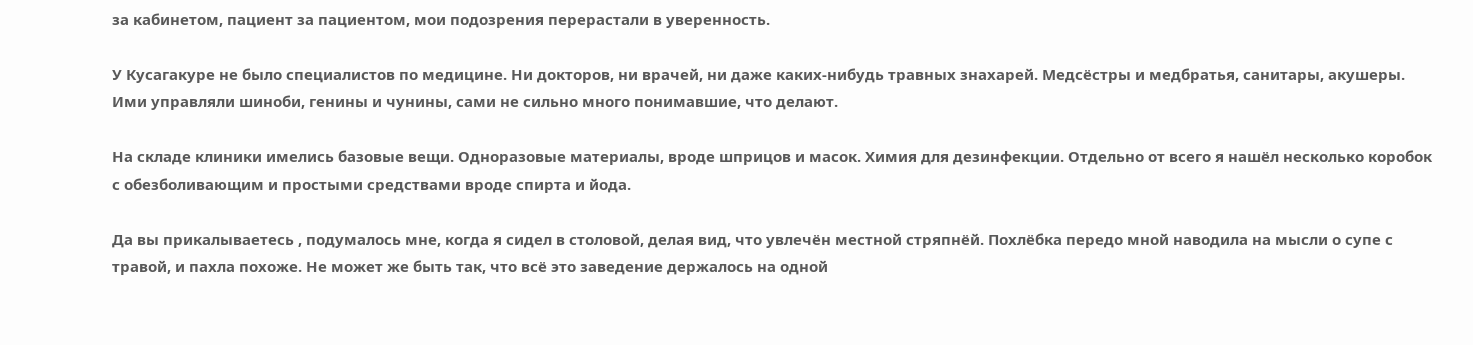за кабинетом, пациент за пациентом, мои подозрения перерастали в уверенность.

У Кусагакуре не было специалистов по медицине. Ни докторов, ни врачей, ни даже каких-нибудь травных знахарей. Медсёстры и медбратья, санитары, акушеры. Ими управляли шиноби, генины и чунины, сами не сильно много понимавшие, что делают.

На складе клиники имелись базовые вещи. Одноразовые материалы, вроде шприцов и масок. Химия для дезинфекции. Отдельно от всего я нашёл несколько коробок с обезболивающим и простыми средствами вроде спирта и йода.

Да вы прикалываетесь , подумалось мне, когда я сидел в столовой, делая вид, что увлечён местной стряпнёй. Похлёбка передо мной наводила на мысли о супе с травой, и пахла похоже. Не может же быть так, что всё это заведение держалось на одной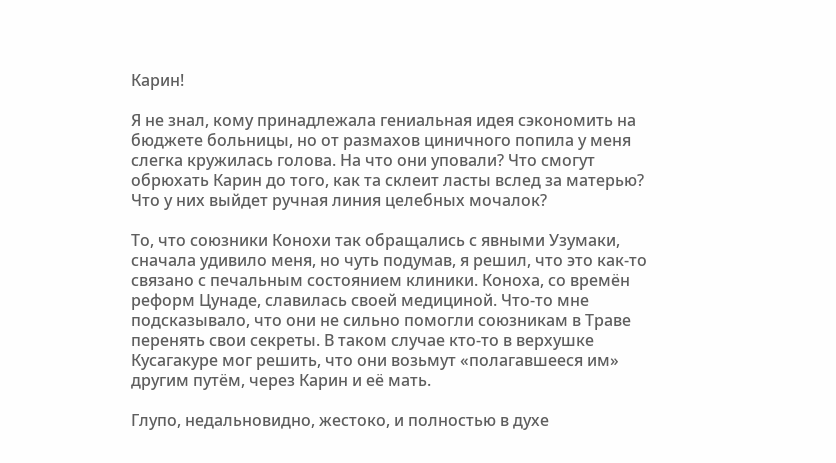Карин!

Я не знал, кому принадлежала гениальная идея сэкономить на бюджете больницы, но от размахов циничного попила у меня слегка кружилась голова. На что они уповали? Что смогут обрюхать Карин до того, как та склеит ласты вслед за матерью? Что у них выйдет ручная линия целебных мочалок?

То, что союзники Конохи так обращались с явными Узумаки, сначала удивило меня, но чуть подумав, я решил, что это как-то связано с печальным состоянием клиники. Коноха, со времён реформ Цунаде, славилась своей медициной. Что-то мне подсказывало, что они не сильно помогли союзникам в Траве перенять свои секреты. В таком случае кто-то в верхушке Кусагакуре мог решить, что они возьмут «полагавшееся им» другим путём, через Карин и её мать.

Глупо, недальновидно, жестоко, и полностью в духе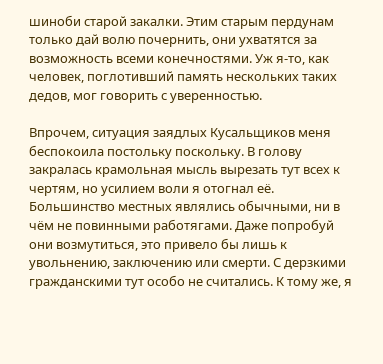шиноби старой закалки. Этим старым пердунам только дай волю почернить, они ухватятся за возможность всеми конечностями. Уж я-то, как человек, поглотивший память нескольких таких дедов, мог говорить с уверенностью.

Впрочем, ситуация заядлых Кусальщиков меня беспокоила постольку поскольку. В голову закралась крамольная мысль вырезать тут всех к чертям, но усилием воли я отогнал её. Большинство местных являлись обычными, ни в чём не повинными работягами. Даже попробуй они возмутиться, это привело бы лишь к увольнению, заключению или смерти. С дерзкими гражданскими тут особо не считались. К тому же, я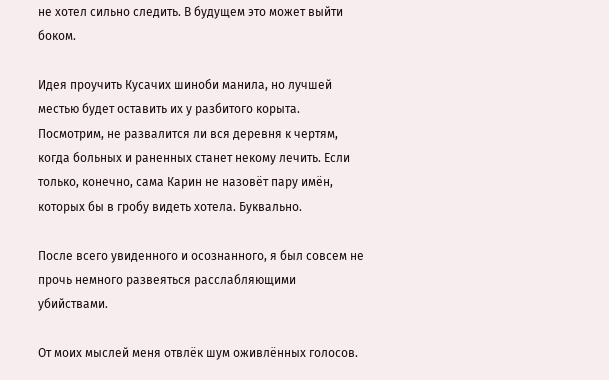не хотел сильно следить. В будущем это может выйти боком.

Идея проучить Кусачих шиноби манила, но лучшей местью будет оставить их у разбитого корыта. Посмотрим, не развалится ли вся деревня к чертям, когда больных и раненных станет некому лечить. Если только, конечно, сама Карин не назовёт пару имён, которых бы в гробу видеть хотела. Буквально.

После всего увиденного и осознанного, я был совсем не прочь немного развеяться расслабляющими убийствами.

От моих мыслей меня отвлёк шум оживлённых голосов.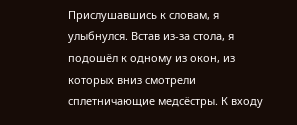Прислушавшись к словам, я улыбнулся. Встав из-за стола, я подошёл к одному из окон, из которых вниз смотрели сплетничающие медсёстры. К входу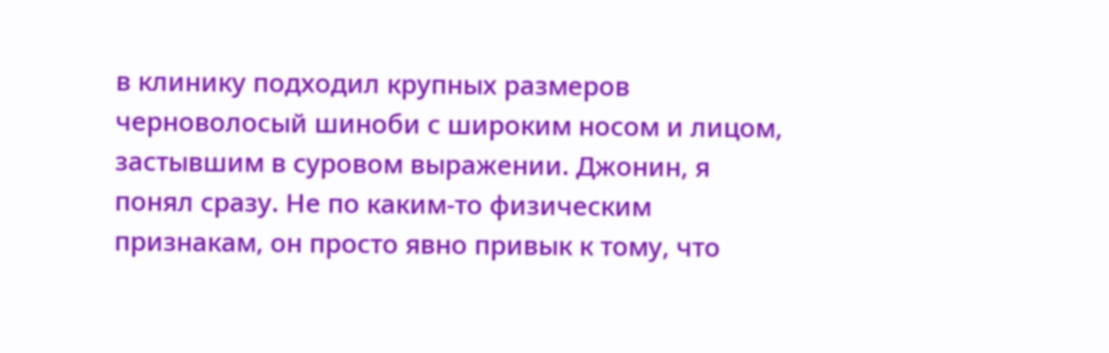в клинику подходил крупных размеров черноволосый шиноби с широким носом и лицом, застывшим в суровом выражении. Джонин, я понял сразу. Не по каким-то физическим признакам, он просто явно привык к тому, что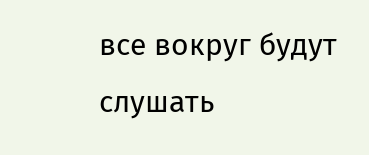все вокруг будут слушать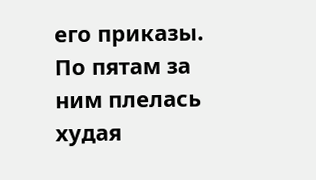его приказы. По пятам за ним плелась худая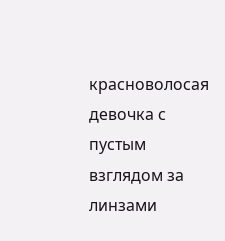красноволосая девочка с пустым взглядом за линзами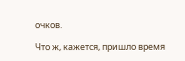очков.

Что ж, кажется, пришло время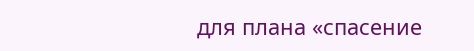для плана «спасение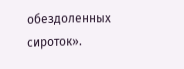обездоленных сироток».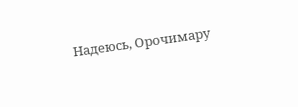Надеюсь, Орочимару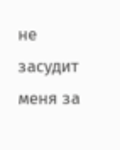не засудит меня за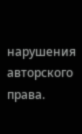нарушения авторского права.